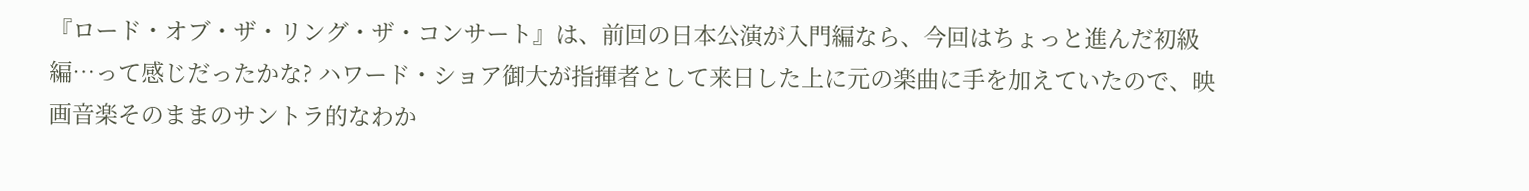『ロード・オブ・ザ・リング・ザ・コンサート』は、前回の日本公演が入門編なら、今回はちょっと進んだ初級編…って感じだったかな? ハワード・ショア御大が指揮者として来日した上に元の楽曲に手を加えていたので、映画音楽そのままのサントラ的なわか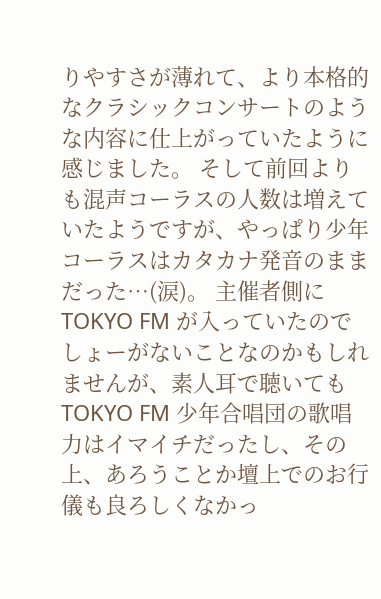りやすさが薄れて、より本格的なクラシックコンサートのような内容に仕上がっていたように感じました。 そして前回よりも混声コーラスの人数は増えていたようですが、やっぱり少年コーラスはカタカナ発音のままだった…(涙)。 主催者側に TOKYO FM が入っていたのでしょーがないことなのかもしれませんが、素人耳で聴いても TOKYO FM 少年合唱団の歌唱力はイマイチだったし、その上、あろうことか壇上でのお行儀も良ろしくなかっ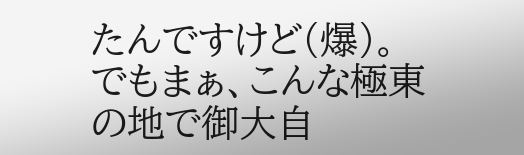たんですけど(爆)。 でもまぁ、こんな極東の地で御大自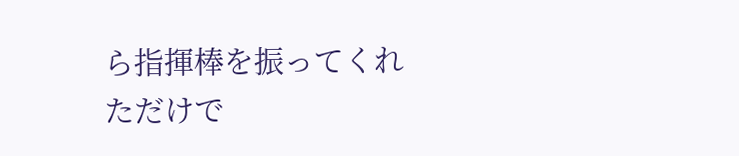ら指揮棒を振ってくれただけで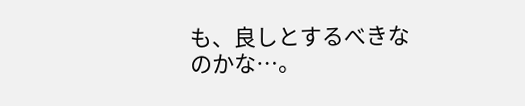も、良しとするべきなのかな…。